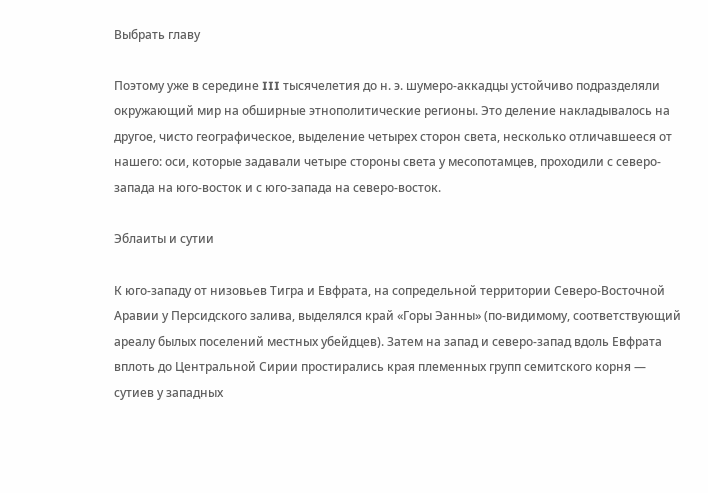Выбрать главу

Поэтому уже в середине III тысячелетия до н. э. шумеро-аккадцы устойчиво подразделяли окружающий мир на обширные этнополитические регионы. Это деление накладывалось на другое, чисто географическое, выделение четырех сторон света, несколько отличавшееся от нашего: оси, которые задавали четыре стороны света у месопотамцев, проходили с северо-запада на юго-восток и с юго-запада на северо-восток.

Эблаиты и сутии

К юго-западу от низовьев Тигра и Евфрата, на сопредельной территории Северо-Восточной Аравии у Персидского залива, выделялся край «Горы Эанны» (по-видимому, соответствующий ареалу былых поселений местных убейдцев). Затем на запад и северо-запад вдоль Евфрата вплоть до Центральной Сирии простирались края племенных групп семитского корня — сутиев у западных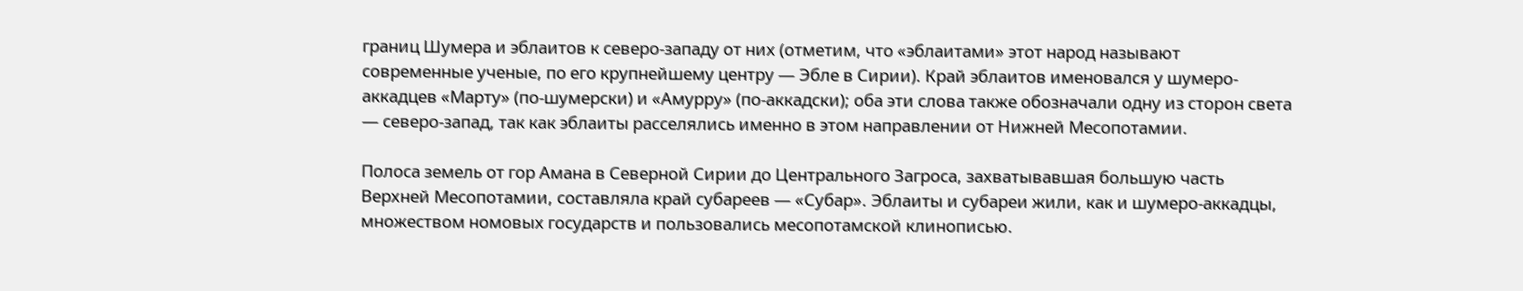границ Шумера и эблаитов к северо-западу от них (отметим, что «эблаитами» этот народ называют современные ученые, по его крупнейшему центру — Эбле в Сирии). Край эблаитов именовался у шумеро-аккадцев «Марту» (по-шумерски) и «Амурру» (по-аккадски); оба эти слова также обозначали одну из сторон света — северо-запад, так как эблаиты расселялись именно в этом направлении от Нижней Месопотамии.

Полоса земель от гор Амана в Северной Сирии до Центрального Загроса, захватывавшая большую часть Верхней Месопотамии, составляла край субареев — «Субар». Эблаиты и субареи жили, как и шумеро-аккадцы, множеством номовых государств и пользовались месопотамской клинописью.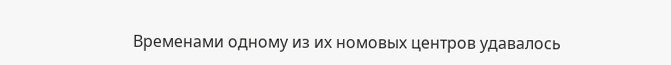Временами одному из их номовых центров удавалось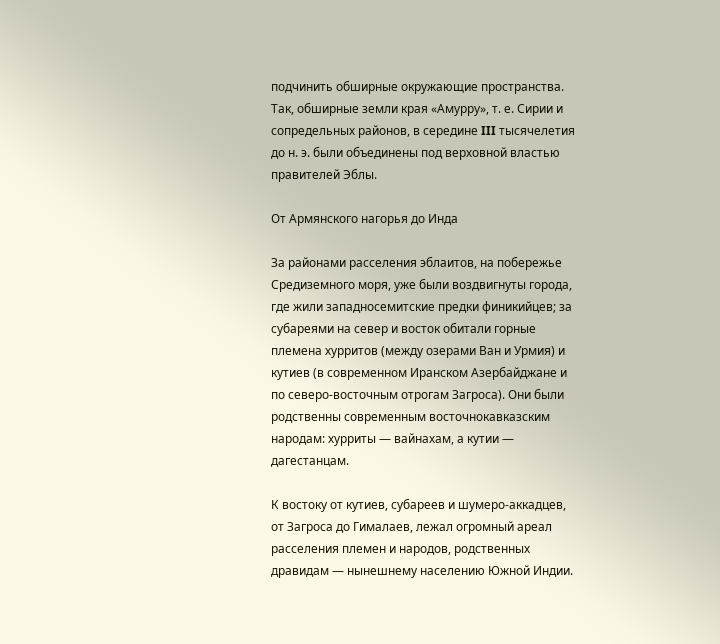подчинить обширные окружающие пространства. Так, обширные земли края «Амурру», т. е. Сирии и сопредельных районов, в середине III тысячелетия до н. э. были объединены под верховной властью правителей Эблы.

От Армянского нагорья до Инда

За районами расселения эблаитов, на побережье Средиземного моря, уже были воздвигнуты города, где жили западносемитские предки финикийцев; за субареями на север и восток обитали горные племена хурритов (между озерами Ван и Урмия) и кутиев (в современном Иранском Азербайджане и по северо-восточным отрогам Загроса). Они были родственны современным восточнокавказским народам: хурриты — вайнахам, а кутии — дагестанцам.

К востоку от кутиев, субареев и шумеро-аккадцев, от Загроса до Гималаев, лежал огромный ареал расселения племен и народов, родственных дравидам — нынешнему населению Южной Индии.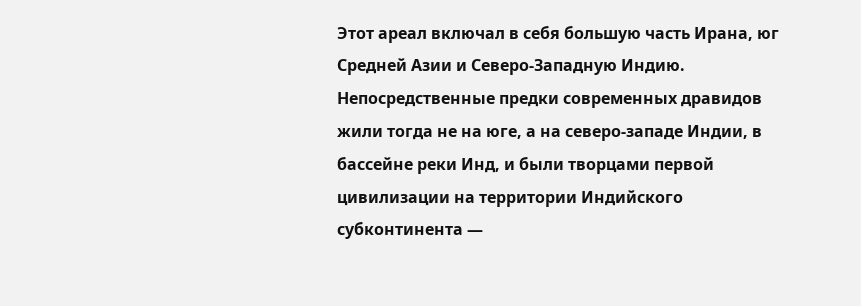Этот ареал включал в себя большую часть Ирана, юг Средней Азии и Северо-Западную Индию. Непосредственные предки современных дравидов жили тогда не на юге, а на северо-западе Индии, в бассейне реки Инд, и были творцами первой цивилизации на территории Индийского субконтинента —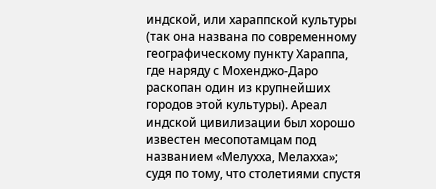индской, или хараппской культуры (так она названа по современному географическому пункту Хараппа, где наряду с Мохенджо-Даро раскопан один из крупнейших городов этой культуры). Ареал индской цивилизации был хорошо известен месопотамцам под названием «Мелухха, Мелахха»; судя по тому, что столетиями спустя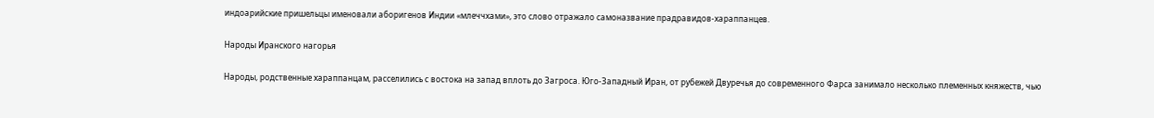индоарийские пришельцы именовали аборигенов Индии «млеччхами», это слово отражало самоназвание прадравидов-хараппанцев.

Народы Иранского нагорья

Народы, родственные хараппанцам, расселились с востока на запад вплоть до Загроса. Юго-Западный Иран, от рубежей Двуречья до современного Фарса занимало несколько племенных княжеств, чью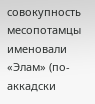совокупность месопотамцы именовали «Элам» (по-аккадски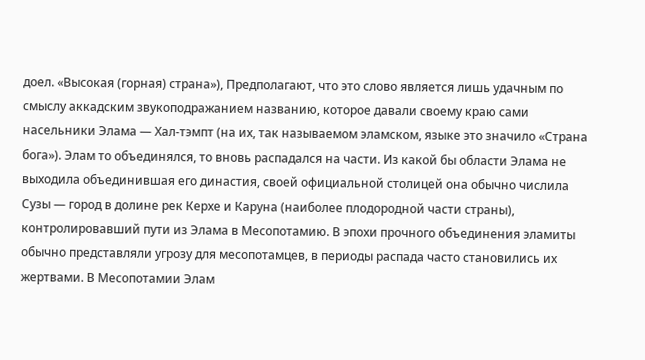доел. «Высокая (горная) страна»), Предполагают, что это слово является лишь удачным по смыслу аккадским звукоподражанием названию, которое давали своему краю сами насельники Элама — Хал-тэмпт (на их, так называемом эламском, языке это значило «Страна бога»). Элам то объединялся, то вновь распадался на части. Из какой бы области Элама не выходила объединившая его династия, своей официальной столицей она обычно числила Сузы — город в долине рек Керхе и Каруна (наиболее плодородной части страны), контролировавший пути из Элама в Месопотамию. В эпохи прочного объединения эламиты обычно представляли угрозу для месопотамцев, в периоды распада часто становились их жертвами. В Месопотамии Элам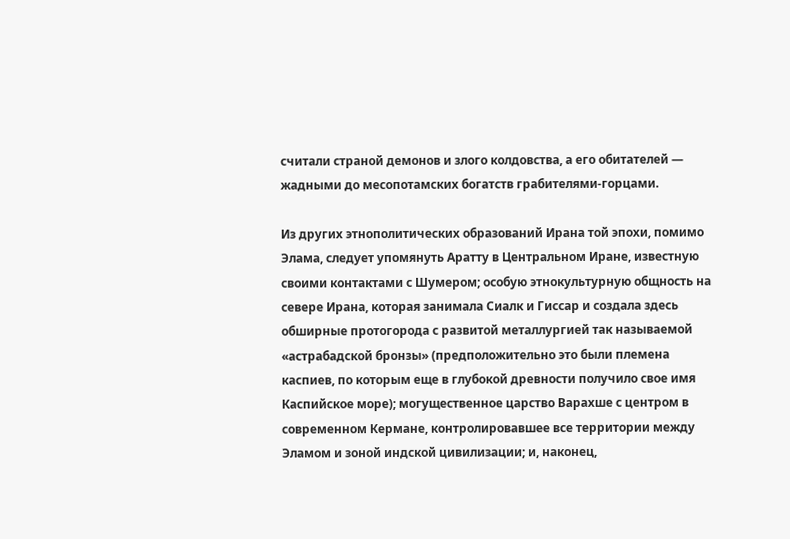считали страной демонов и злого колдовства, а его обитателей — жадными до месопотамских богатств грабителями-горцами.

Из других этнополитических образований Ирана той эпохи, помимо Элама, следует упомянуть Аратту в Центральном Иране, известную своими контактами с Шумером; особую этнокультурную общность на севере Ирана, которая занимала Сиалк и Гиссар и создала здесь обширные протогорода с развитой металлургией так называемой «астрабадской бронзы» (предположительно это были племена каспиев, по которым еще в глубокой древности получило свое имя Каспийское море); могущественное царство Варахше с центром в современном Кермане, контролировавшее все территории между Эламом и зоной индской цивилизации; и, наконец,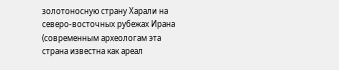золотоносную страну Харали на северо-восточных рубежах Ирана (современным археологам эта страна известна как ареал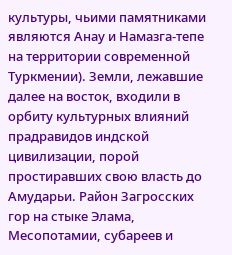культуры, чьими памятниками являются Анау и Намазга-тепе на территории современной Туркмении). Земли, лежавшие далее на восток, входили в орбиту культурных влияний прадравидов индской цивилизации, порой простиравших свою власть до Амударьи. Район Загросских гор на стыке Элама, Месопотамии, субареев и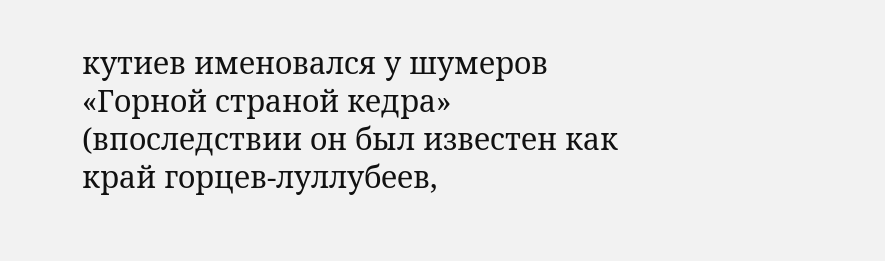кутиев именовался у шумеров «Горной страной кедра» (впоследствии он был известен как край горцев-луллубеев,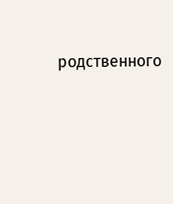родственного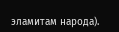эламитам народа).